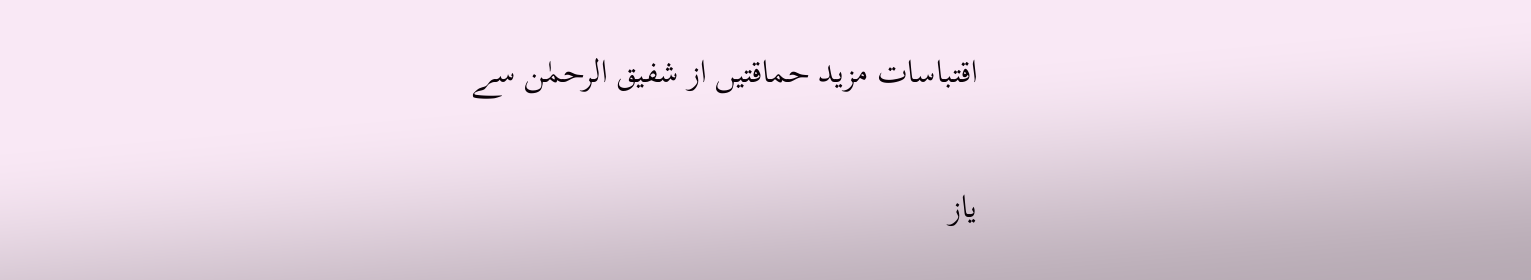اقتباسات مزید حماقتیں از شفیق الرحمٰن سے

یاز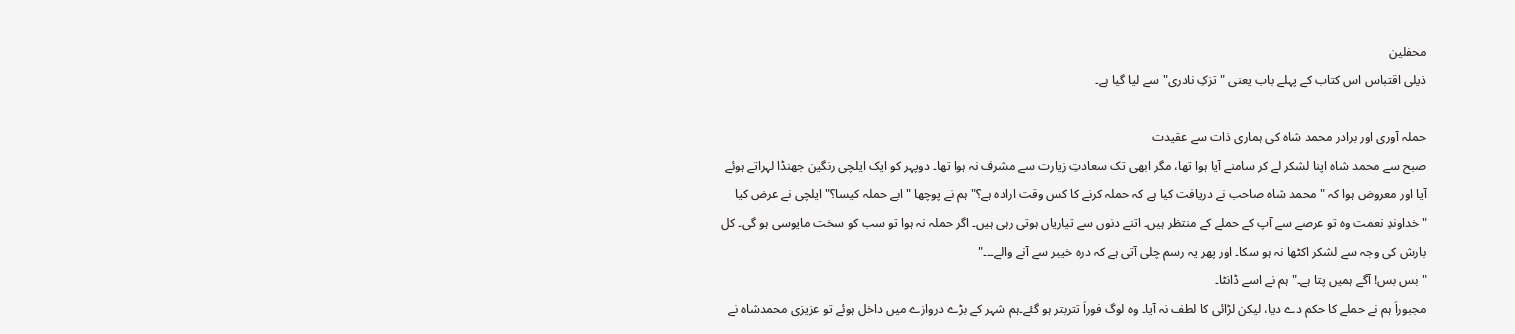محفلین
ذیلی اقتباس اس کتاب کے پہلے باب یعنی "تزکِ نادری" سے لیا گیا ہے۔

حملہ آوری اور برادر محمد شاہ کی ہماری ذات سے عقیدت
صبح سے محمد شاہ اپنا لشکر لے کر سامنے آیا ہوا تھا، مگر ابھی تک سعادتِ زیارت سے مشرف نہ ہوا تھا۔ دوپہر کو ایک ایلچی رنگین جھنڈا لہراتے ہوئے آیا اور معروض ہوا کہ "محمد شاہ صاحب نے دریافت کیا ہے کہ حملہ کرنے کا کس وقت ارادہ ہے؟" ہم نے پوچھا "ابے حملہ کیسا؟" ایلچی نے عرض کیا "خداوندِ نعمت وہ تو عرصے سے آپ کے حملے کے منتظر ہیں۔ اتنے دنوں سے تیاریاں ہوتی رہی ہیں۔ اگر حملہ نہ ہوا تو سب کو سخت مایوسی ہو گی۔ کل بارش کی وجہ سے لشکر اکٹھا نہ ہو سکا۔ اور پھر یہ رسم چلی آتی ہے کہ درہ خیبر سے آنے والے۔۔۔"
"بس بس! آگے ہمیں پتا ہے۔" ہم نے اسے ڈانٹا۔
مجبوراَ ہم نے حملے کا حکم دے دیا، لیکن لڑائی کا لطف نہ آیا۔ وہ لوگ فوراَ تتربتر ہو گئے۔ہم شہر کے بڑے دروازے میں داخل ہوئے تو عزیزی محمدشاہ نے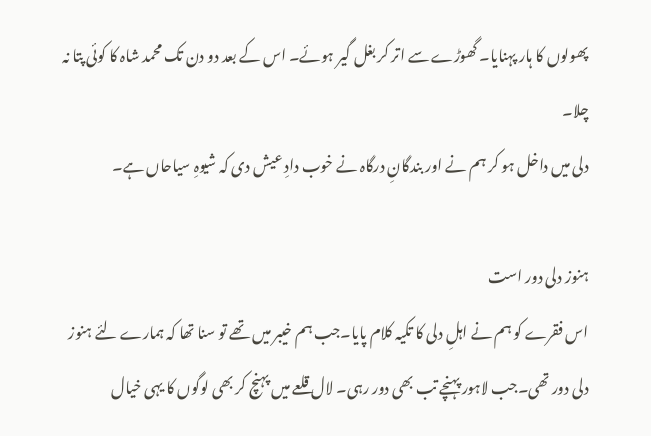پھولوں کا ہار پہنایا۔ گھوڑے سے اتر کر بغل گیر ہوئے۔ اس کے بعد دو دن تک محمد شاہ کا کوئی پتا نہ چلا۔
دلی میں داخل ہو کر ہم نے اور بندگانِ درگاہ نے خوب دادِ عیش دی کہ شیوہِ سیاحاں ہے۔

ہنوز دلی دور است
اس فقرے کو ہم نے اہلِ دلی کا تکیہ کلام پایا۔جب ہم خیبر میں تھے تو سنا تھا کہ ہمارے لئے ہنوز دلی دور تھی۔جب لاہور پہنچے تب بھی دور رہی۔ لال قلعے میں پہنچ کر بھی لوگوں کا یہی خیال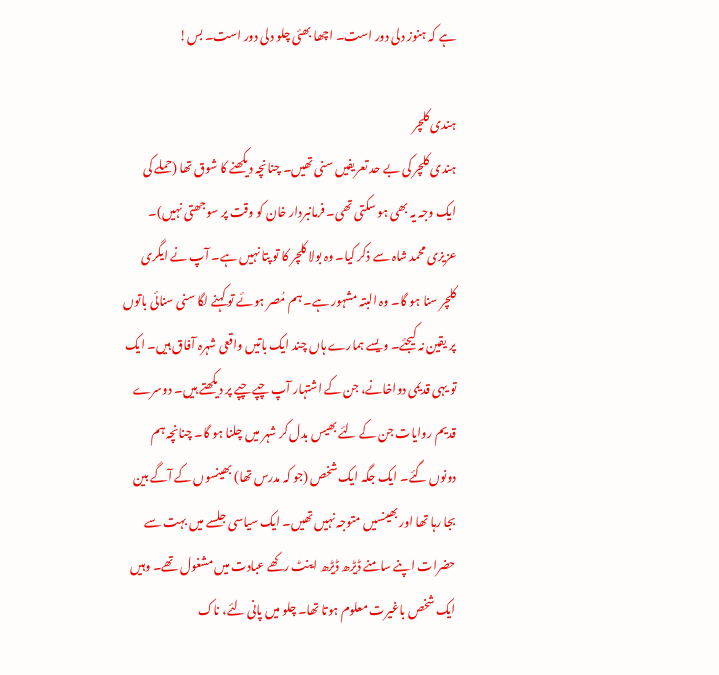ہے کہ ہنوز دلی دور است۔ اچھا بھئی چلو دلی دور است۔ بس!

ہندی کلچر
ہندی کلچر کی بے حد تعریفیں سنی تھیں۔ چنانچہ دیکھنے کا شوق تھا (حملے کی ایک وجہ یہ بھی ہو سکتی تھی۔ فرمانبردار خان کو وقت پر سوجھتی نہیں)۔
عزیزی محمد شاہ سے ذکر کیا۔ وہ بولا کلچر کا تو پتا نہیں ہے۔ آپ نے ایگری کلچر سنا ہو گا۔ وہ البتہ مشہور ہے۔ ہم مُصر ہوئے تو کہنے لگا سنی سنائی باتوں پر یقین نہ کیجئے۔ ویسے ہمارے ہاں چند ایک باتیں واقعی شہرہ آفاق ہیں۔ ایک تو یہی قدیمی دواخانے، جن کے اشتہار آپ چپے چپے پر دیکھتے ہیں۔ دوسرے قدیم روایات جن کے لئے بھیس بدل کر شہر میں چلنا ہو گا۔ چنانچہ ہم دونوں گئے۔ ایک جگہ ایک شخص (جو کہ مدرس تھا) بھینسوں کے آگے بین بجا رہا تھا اور بھینسیں متوجہ نہیں تھیں۔ ایک سیاسی جلسے میں بہت سے حضرات اپنے سامنے ڈیڑھ ڈیڑھ اینٹ رکھے عبادت میں مشغول تھے۔ وہیں ایک شخص باغیرت معلوم ہوتا تھا۔ چلو میں پانی لئے، ناک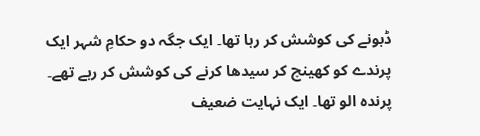ڈبونے کی کوشش کر رہا تھا۔ ایک جگہ دو حکامِ شہر ایک پرندے کو کھینچ کر سیدھا کرنے کی کوشش کر رہے تھے۔ پرندہ الو تھا۔ ایک نہایت ضعیف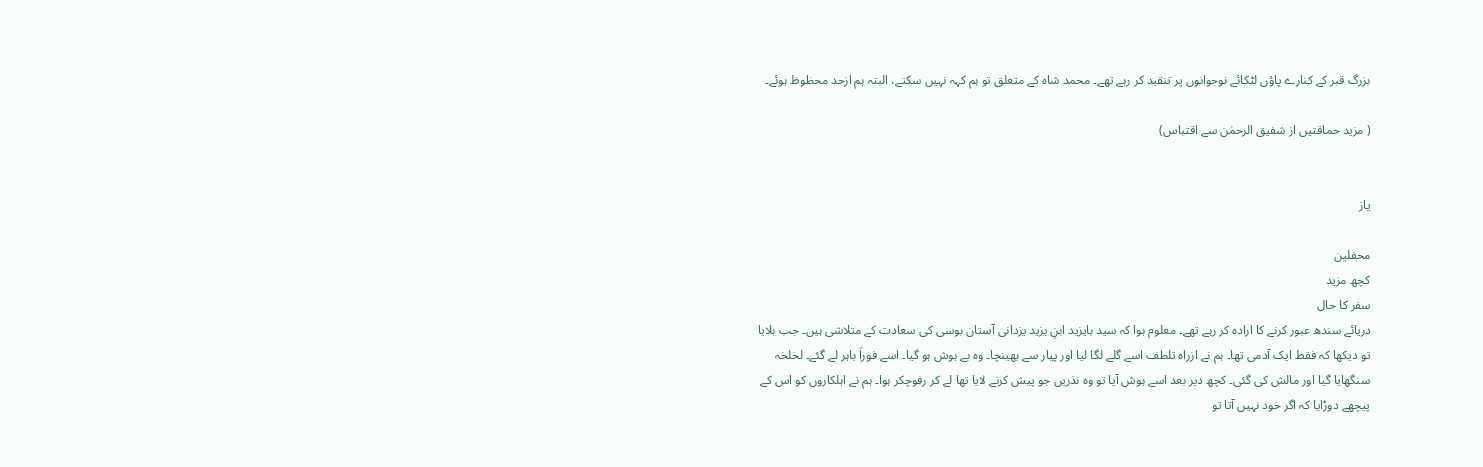بزرگ قبر کے کنارے پاؤں لٹکائے نوجوانوں پر تنقید کر رہے تھے۔ محمد شاہ کے متعلق تو ہم کہہ نہیں سکتے، البتہ ہم ازحد محظوظ ہوئے۔

( مزید حماقتیں از شفیق الرحمٰن سے اقتباس)


یاز

محفلین
کچھ مزید
سفر کا حال
دریائے سندھ عبور کرنے کا ارادہ کر رہے تھے۔ معلوم ہوا کہ سید بایزید ابنِ یزید یزدانی آستان بوسی کی سعادت کے متلاشی ہیں۔ جب بلایا تو دیکھا کہ فقط ایک آدمی تھا۔ ہم نے ازراہ تلطف اسے گلے لگا لیا اور پیار سے بھینچا۔ وہ بے ہوش ہو گیا۔ اسے فوراَ باہر لے گئے۔ لخلخہ سنگھایا گیا اور مالش کی گئی۔ کچھ دیر بعد اسے ہوش آیا تو وہ نذریں جو پیش کرنے لایا تھا لے کر رفوچکر ہوا۔ ہم نے اہلکاروں کو اس کے پیچھے دوڑایا کہ اگر خود نہیں آتا تو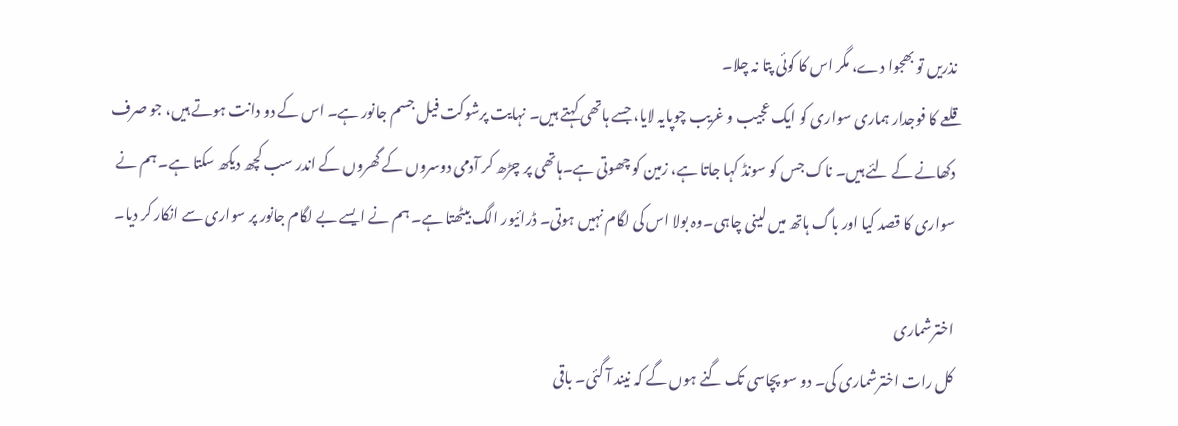نذریں تو بھجوا دے، مگر اس کا کوئی پتا نہ چلا۔
قلعے کا فوجدار ہماری سواری کو ایک عجیب و غریب چوپایہ لایا، جسے ہاتھی کہتے ہیں۔ نہایت پرشوکت فیل جسم جانور ہے۔ اس کے دو دانت ہوتے ہیں، جو صرف دکھانے کے لئے ہیں۔ ناک جس کو سونڈ کہا جاتا ہے، زمین کو چھوتی ہے۔ہاتھی پر چڑھ کر آدمی دوسروں کے گھروں کے اندر سب کچھ دیکھ سکتا ہے۔ ہم نے سواری کا قصد کیا اور باگ ہاتھ میں لینی چاہی۔وہ بولا اس کی لگام نہیں ہوتی۔ ڈرائیور الگ بیٹھتا ہے۔ ہم نے ایسے بے لگام جانور پر سواری سے انکار کر دیا۔

اخترشماری
کل رات اخترشماری کی۔ دو سو پچاسی تک گنے ہوں گے کہ نیند آ گئی۔ باقی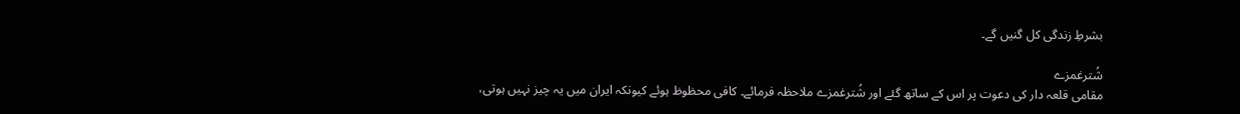بشرطِ زندگی کل گنیں گے۔

شُترغمزے
مقامی قلعہ دار کی دعوت پر اس کے ساتھ گئے اور شُترغمزے ملاحظہ فرمائے۔ کافی محظوظ ہوئے کیونکہ ایران میں یہ چیز نہیں ہوتی،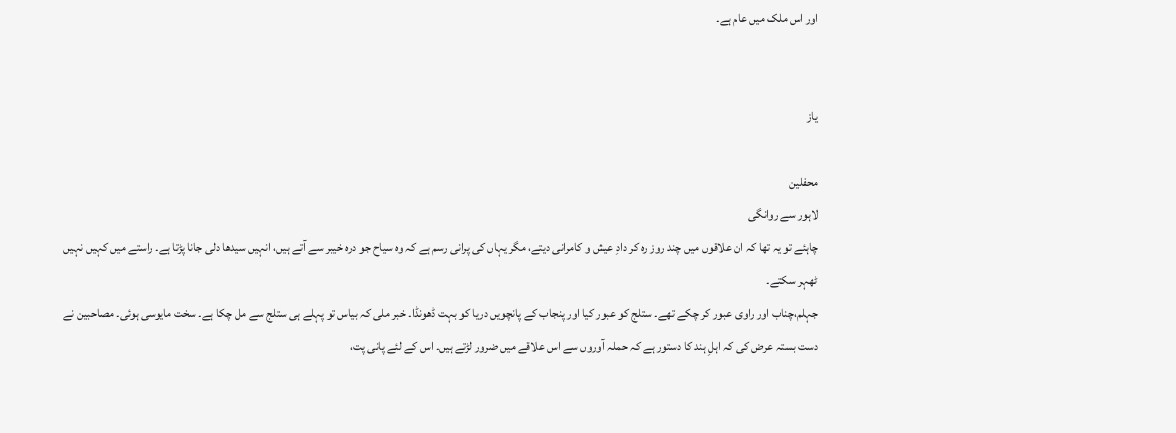اور اس ملک میں عام ہے۔


یاز

محفلین
لاہور سے روانگی
چاہئے تو یہ تھا کہ ان علاقوں میں چند روز رہ کر دادِ عیش و کامرانی دیتے، مگر یہاں کی پرانی رسم ہے کہ وہ سیاح جو درہ خیبر سے آتے ہیں، انہیں سیدھا دلی جانا پڑتا ہے۔ راستے میں کہیں نہیں ٹھہر سکتے۔
جہلم،چناب اور راوی عبور کر چکے تھے۔ ستلج کو عبور کیا اور پنجاب کے پانچویں دریا کو بہت ڈھونڈا۔ خبر ملی کہ بیاس تو پہلے ہی ستلج سے مل چکا ہے۔ سخت مایوسی ہوئی۔ مصاحبین نے دست بستہ عرض کی کہ اہلِ ہند کا دستور ہے کہ حملہ آوروں سے اس علاقے میں ضرور لڑتے ہیں۔ اس کے لئے پانی پت،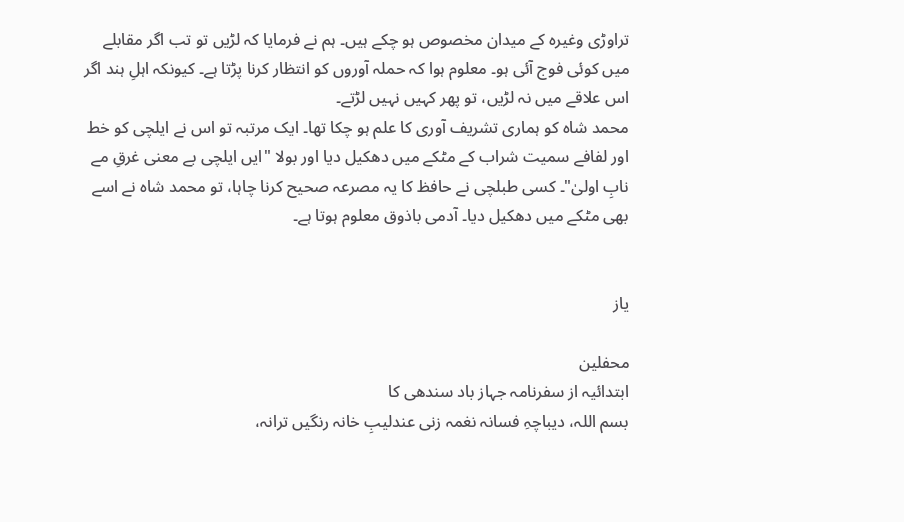تراوڑی وغیرہ کے میدان مخصوص ہو چکے ہیں۔ ہم نے فرمایا کہ لڑیں تو تب اگر مقابلے میں کوئی فوج آئی ہو۔ معلوم ہوا کہ حملہ آوروں کو انتظار کرنا پڑتا ہے۔ کیونکہ اہلِ ہند اگر اس علاقے میں نہ لڑیں، تو پھر کہیں نہیں لڑتے۔
محمد شاہ کو ہماری تشریف آوری کا علم ہو چکا تھا۔ ایک مرتبہ تو اس نے ایلچی کو خط اور لفافے سمیت شراب کے مٹکے میں دھکیل دیا اور بولا "ایں ایلچی بے معنی غرقِ مے نابِ اولیٰ"۔ کسی طبلچی نے حافظ کا یہ مصرعہ صحیح کرنا چاہا، تو محمد شاہ نے اسے بھی مٹکے میں دھکیل دیا۔ آدمی باذوق معلوم ہوتا ہے۔


یاز

محفلین
ابتدائیہ از سفرنامہ جہاز باد سندھی کا
بسم اللہ، دیباچہِ فسانہ نغمہ زنی عندلیبِ خانہ رنگیں ترانہ،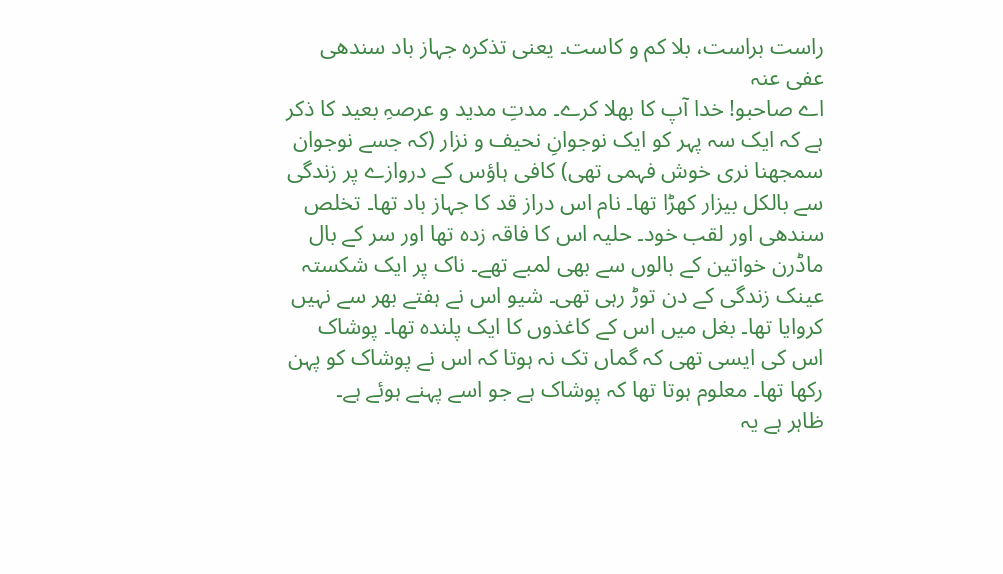راست براست، بلا کم و کاست۔ یعنی تذکرہ جہاز باد سندھی عفی عنہ
اے صاحبو! خدا آپ کا بھلا کرے۔ مدتِ مدید و عرصہِ بعید کا ذکر ہے کہ ایک سہ پہر کو ایک نوجوانِ نحیف و نزار (کہ جسے نوجوان سمجھنا نری خوش فہمی تھی) کافی ہاؤس کے دروازے پر زندگی سے بالکل بیزار کھڑا تھا۔ نام اس دراز قد کا جہاز باد تھا۔ تخلص سندھی اور لقب خود۔ حلیہ اس کا فاقہ زدہ تھا اور سر کے بال ماڈرن خواتین کے بالوں سے بھی لمبے تھے۔ ناک پر ایک شکستہ عینک زندگی کے دن توڑ رہی تھی۔ شیو اس نے ہفتے بھر سے نہیں کروایا تھا۔ بغل میں اس کے کاغذوں کا ایک پلندہ تھا۔ پوشاک اس کی ایسی تھی کہ گماں تک نہ ہوتا کہ اس نے پوشاک کو پہن رکھا تھا۔ معلوم ہوتا تھا کہ پوشاک ہے جو اسے پہنے ہوئے ہے۔
ظاہر ہے یہ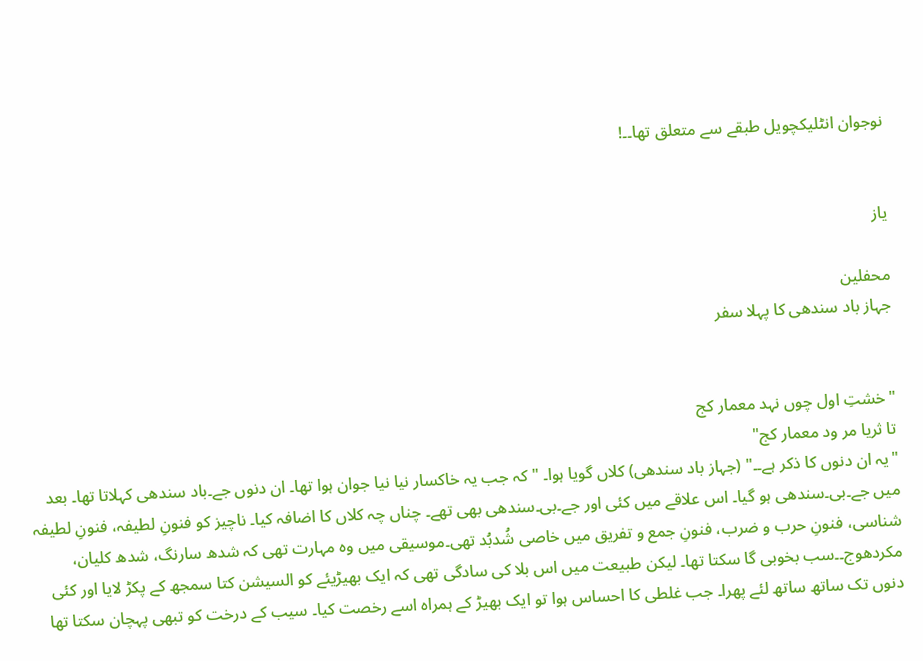نوجوان انٹلیکچویل طبقے سے متعلق تھا۔۔!


یاز

محفلین
جہاز باد سندھی کا پہلا سفر


"خشتِ اول چوں نہد معمار کج
تا ثریا مر ود معمار کج"
"یہ ان دنوں کا ذکر ہے۔۔" (جہاز باد سندھی) کلاں گویا ہوا۔ "کہ جب یہ خاکسار نیا نیا جوان ہوا تھا۔ ان دنوں جے۔باد سندھی کہلاتا تھا۔ بعد میں جے۔بی۔سندھی ہو گیا۔ اس علاقے میں کئی اور جے۔بی۔سندھی بھی تھے۔ چناں چہ کلاں کا اضافہ کیا۔ ناچیز کو فنونِ لطیفہ، فنونِ لطیفہ شناسی، فنونِ حرب و ضرب، فنونِ جمع و تفریق میں خاصی شُدبُد تھی۔موسیقی میں وہ مہارت تھی کہ شدھ سارنگ، شدھ کلیان، مکردھوج۔۔سب بخوبی گا سکتا تھا۔ لیکن طبیعت میں اس بلا کی سادگی تھی کہ ایک بھیڑیئے کو السیشن کتا سمجھ کے پکڑ لایا اور کئی دنوں تک ساتھ ساتھ لئے پھرا۔ جب غلطی کا احساس ہوا تو ایک بھیڑ کے ہمراہ اسے رخصت کیا۔ سیب کے درخت کو تبھی پہچان سکتا تھا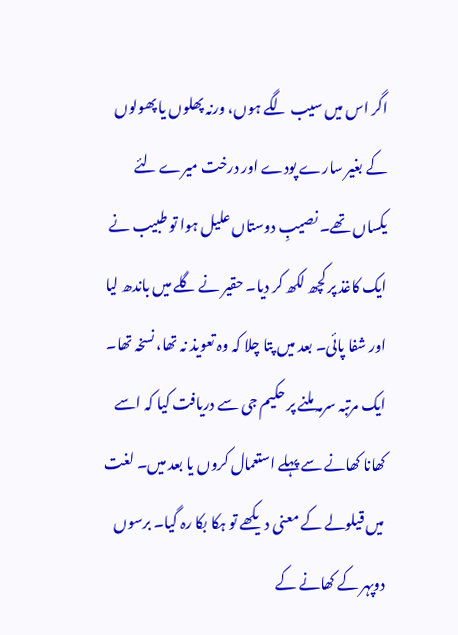اگر اس میں سیب لگے ہوں، ورنہ پھلوں یا پھولوں کے بغیر سارے پودے اور درخت میرے لئے یکساں تھے۔ نصیبِ دوستاں علیل ہوا تو طبیب نے ایک کاغذ پر کچھ لکھ کر دیا۔ حقیر نے گلے میں باندھ لیا اور شفا پائی۔ بعد میں پتا چلا کہ وہ تعویذ نہ تھا، نسخہ تھا۔ ایک مرتبہ سرمہ ملنے پر حکیم جی سے دریافت کیا کہ اسے کھانا کھانے سے پہلے استعمال کروں یا بعد میں۔ لغت میں قیلولے کے معنی دیکھے تو ہکا بکا رہ گیا۔ برسوں دوپہر کے کھانے کے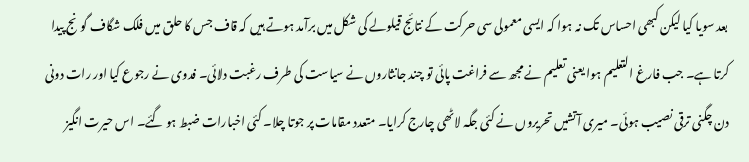بعد سویا کیا لیکن کبھی احساس تک نہ ہوا کہ ایسی معمولی سی حرکت کے نتائج قیلولے کی شکل میں برآمد ہوتے ہیں کہ قاف جس کا حلق میں فلک شگاف گونج پیدا کرتا ہے۔ جب فارغ التعلیم ہوا یعنی تعلیم نے مجھ سے فراغت پائی تو چند جانثاروں نے سیاست کی طرف رغبت دلائی۔ فدوی نے رجوع کیا اور رات دونی دن چگنی ترقی نصیب ہوئی۔ میری آتشیں تحریروں نے کئی جگہ لاٹھی چارج کرایا۔ متعدد مقامات پر جوتا چلا۔ کئی اخبارات ضبط ہو گئے۔ اس حیرت انگیز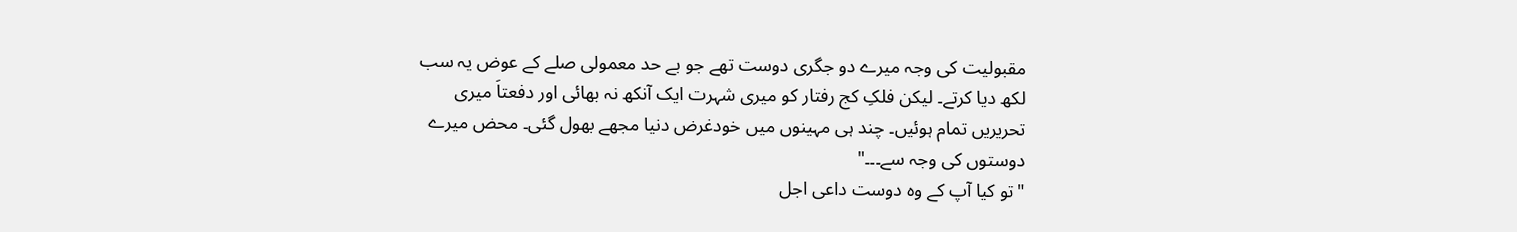مقبولیت کی وجہ میرے دو جگری دوست تھے جو بے حد معمولی صلے کے عوض یہ سب لکھ دیا کرتے۔ لیکن فلکِ کج رفتار کو میری شہرت ایک آنکھ نہ بھائی اور دفعتاَ میری تحریریں تمام ہوئیں۔ چند ہی مہینوں میں خودغرض دنیا مجھے بھول گئی۔ محض میرے دوستوں کی وجہ سے۔۔۔"
"تو کیا آپ کے وہ دوست داعی اجل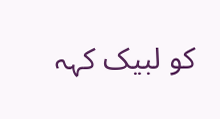کو لبیک کہہ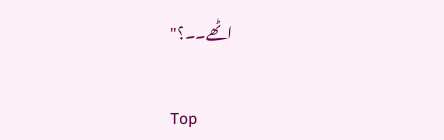اٹھے۔۔؟"

Top